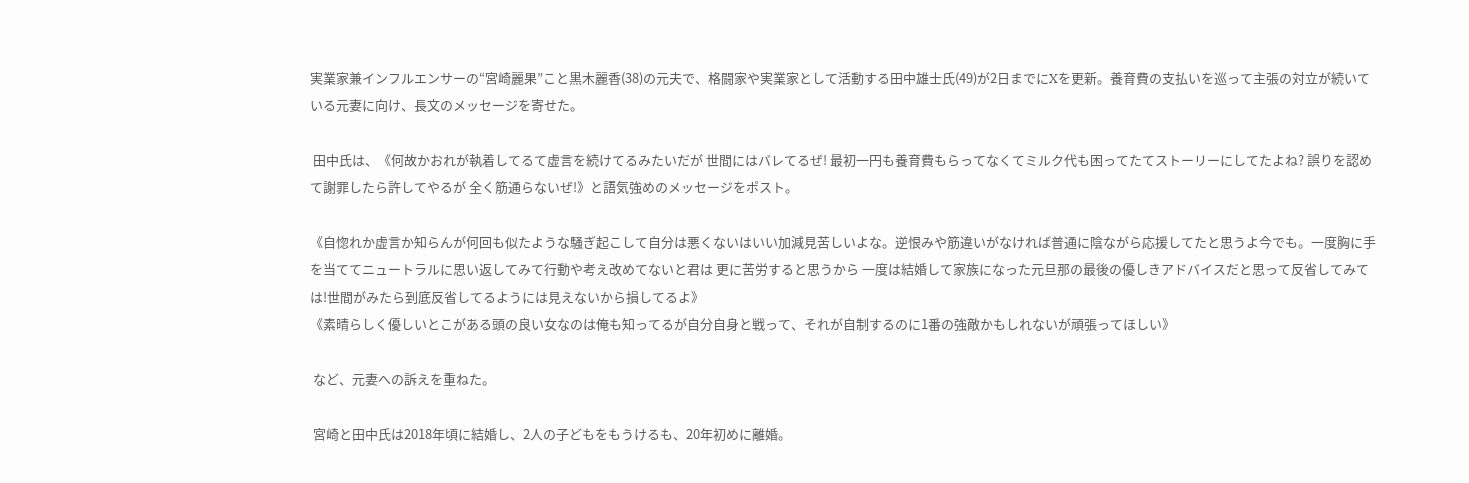実業家兼インフルエンサーの“宮崎麗果”こと黒木麗香(38)の元夫で、格闘家や実業家として活動する田中雄士氏(49)が2日までにXを更新。養育費の支払いを巡って主張の対立が続いている元妻に向け、長文のメッセージを寄せた。

 田中氏は、《何故かおれが執着してるて虚言を続けてるみたいだが 世間にはバレてるぜ! 最初一円も養育費もらってなくてミルク代も困ってたてストーリーにしてたよね? 誤りを認めて謝罪したら許してやるが 全く筋通らないぜ!》と語気強めのメッセージをポスト。

《自惚れか虚言か知らんが何回も似たような騒ぎ起こして自分は悪くないはいい加減見苦しいよな。逆恨みや筋違いがなければ普通に陰ながら応援してたと思うよ今でも。一度胸に手を当ててニュートラルに思い返してみて行動や考え改めてないと君は 更に苦労すると思うから 一度は結婚して家族になった元旦那の最後の優しきアドバイスだと思って反省してみては!世間がみたら到底反省してるようには見えないから損してるよ》
《素晴らしく優しいとこがある頭の良い女なのは俺も知ってるが自分自身と戦って、それが自制するのに1番の強敵かもしれないが頑張ってほしい》

 など、元妻への訴えを重ねた。

 宮崎と田中氏は2018年頃に結婚し、2人の子どもをもうけるも、20年初めに離婚。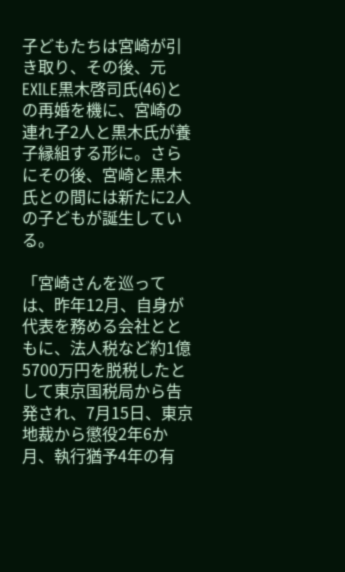子どもたちは宮崎が引き取り、その後、元EXILE黒木啓司氏(46)との再婚を機に、宮崎の連れ子2人と黒木氏が養子縁組する形に。さらにその後、宮崎と黒木氏との間には新たに2人の子どもが誕生している。

「宮崎さんを巡っては、昨年12月、自身が代表を務める会社とともに、法人税など約1億5700万円を脱税したとして東京国税局から告発され、7月15日、東京地裁から懲役2年6か月、執行猶予4年の有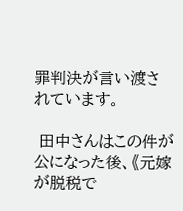罪判決が言い渡されています。

 田中さんはこの件が公になった後、《元嫁が脱税で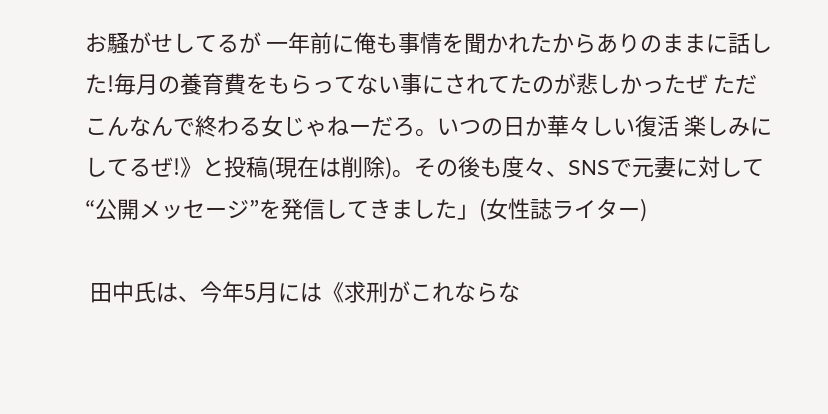お騒がせしてるが 一年前に俺も事情を聞かれたからありのままに話した!毎月の養育費をもらってない事にされてたのが悲しかったぜ ただこんなんで終わる女じゃねーだろ。いつの日か華々しい復活 楽しみにしてるぜ!》と投稿(現在は削除)。その後も度々、SNSで元妻に対して“公開メッセージ”を発信してきました」(女性誌ライター)

 田中氏は、今年5月には《求刑がこれならな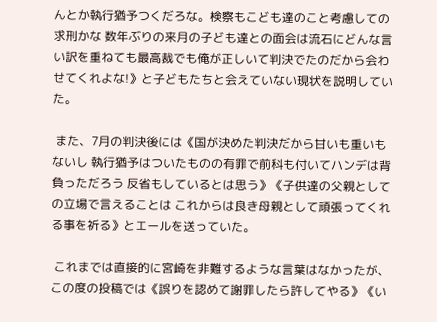んとか執行猶予つくだろな。検察もこども達のこと考慮しての求刑かな 数年ぶりの来月の子ども達との面会は流石にどんな言い訳を重ねても最高裁でも俺が正しいて判決でたのだから会わせてくれよな!》と子どもたちと会えていない現状を説明していた。

 また、7月の判決後には《国が決めた判決だから甘いも重いもないし 執行猶予はついたものの有罪で前科も付いてハンデは背負っただろう 反省もしているとは思う》《子供達の父親としての立場で言えることは これからは良き母親として頑張ってくれる事を祈る》とエールを送っていた。

 これまでは直接的に宮崎を非難するような言葉はなかったが、この度の投稿では《誤りを認めて謝罪したら許してやる》《い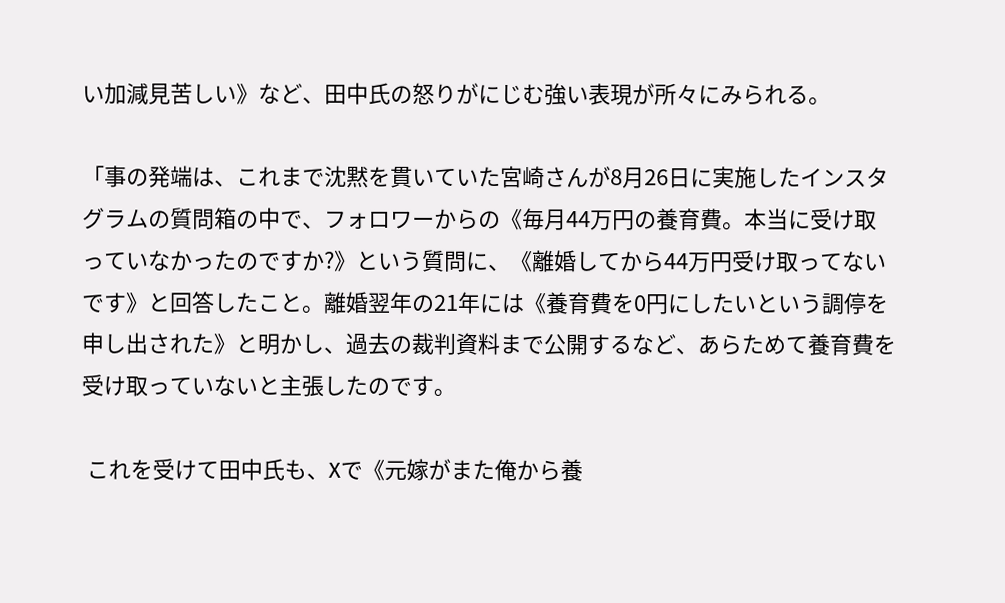い加減見苦しい》など、田中氏の怒りがにじむ強い表現が所々にみられる。

「事の発端は、これまで沈黙を貫いていた宮崎さんが8月26日に実施したインスタグラムの質問箱の中で、フォロワーからの《毎月44万円の養育費。本当に受け取っていなかったのですか?》という質問に、《離婚してから44万円受け取ってないです》と回答したこと。離婚翌年の21年には《養育費を0円にしたいという調停を申し出された》と明かし、過去の裁判資料まで公開するなど、あらためて養育費を受け取っていないと主張したのです。

 これを受けて田中氏も、Xで《元嫁がまた俺から養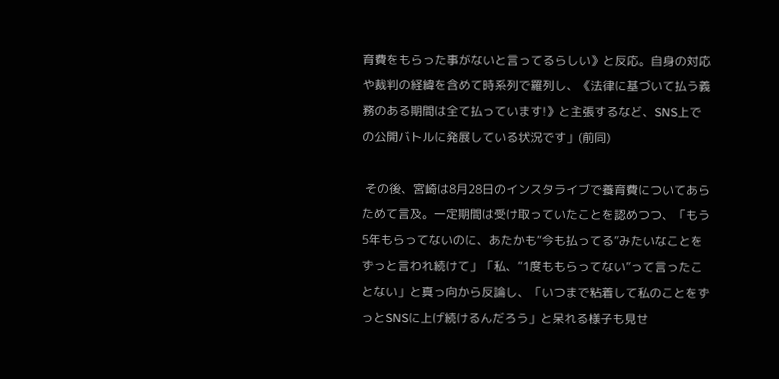育費をもらった事がないと言ってるらしい》と反応。自身の対応や裁判の経緯を含めて時系列で羅列し、《法律に基づいて払う義務のある期間は全て払っています!》と主張するなど、SNS上での公開バトルに発展している状況です」(前同)

 その後、宮崎は8月28日のインスタライブで養育費についてあらためて言及。一定期間は受け取っていたことを認めつつ、「もう5年もらってないのに、あたかも“今も払ってる”みたいなことをずっと言われ続けて」「私、“1度ももらってない”って言ったことない」と真っ向から反論し、「いつまで粘着して私のことをずっとSNSに上げ続けるんだろう」と呆れる様子も見せ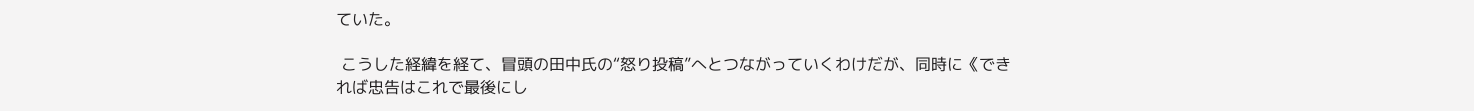ていた。

 こうした経緯を経て、冒頭の田中氏の“怒り投稿”へとつながっていくわけだが、同時に《できれば忠告はこれで最後にし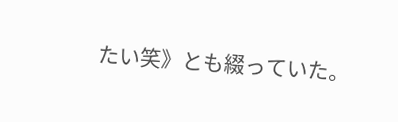たい笑》とも綴っていた。